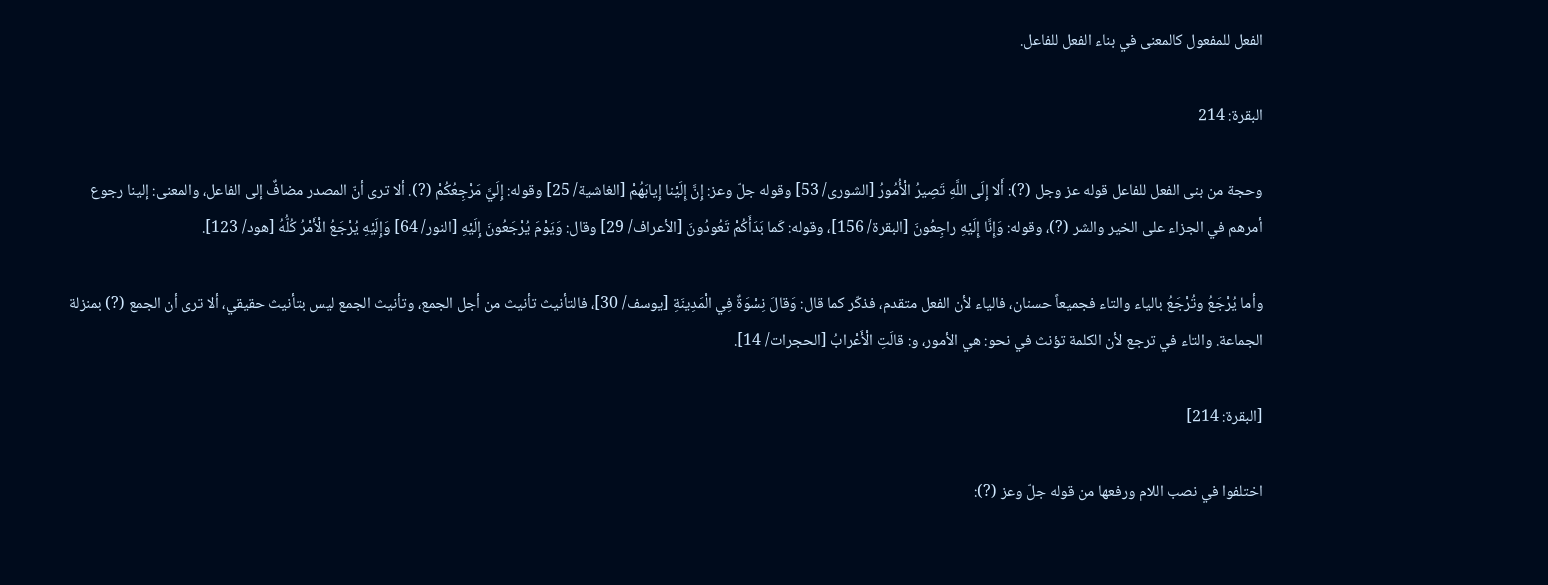الفعل للمفعول كالمعنى في بناء الفعل للفاعل.

البقرة: 214

وحجة من بنى الفعل للفاعل قوله عز وجل (?): أَلا إِلَى اللَّهِ تَصِيرُ الْأُمُورُ [الشورى/ 53] وقوله جلّ وعز: إِنَّ إِلَيْنا إِيابَهُمْ [الغاشية/ 25] وقوله: إِلَيَّ مَرْجِعُكُمْ (?). ألا ترى أنّ المصدر مضافٌ إلى الفاعل، والمعنى: إلينا رجوع أمرهم في الجزاء على الخير والشر (?)، وقوله: وَإِنَّا إِلَيْهِ راجِعُونَ [البقرة/ 156]، وقوله: كَما بَدَأَكُمْ تَعُودُونَ [الأعراف/ 29] وقال: وَيَوْمَ يُرْجَعُونَ إِلَيْهِ [النور/ 64] وَإِلَيْهِ يُرْجَعُ الْأَمْرُ كُلُّهُ [هود/ 123].

وأما يُرْجَعُ وتُرْجَعُ بالياء والتاء فجميعاً حسنان، فالياء لأن الفعل متقدم، فذكّر كما قال: وَقالَ نِسْوَةٌ فِي الْمَدِينَةِ [يوسف/ 30]، فالتأنيث تأنيث من أجل الجمع، وتأنيث الجمع ليس بتأنيث حقيقي، ألا ترى أن الجمع (?) بمنزلة الجماعة. والتاء في ترجع لأن الكلمة تؤنث في نحو: هي الأمور، و: قالَتِ الْأَعْرابُ [الحجرات/ 14].

[البقرة: 214]

اختلفوا في نصب اللام ورفعها من قوله جلّ وعز (?):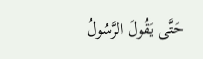حَتَّى يَقُولَ الرَّسُولُ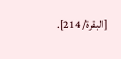[البقرة/ 214].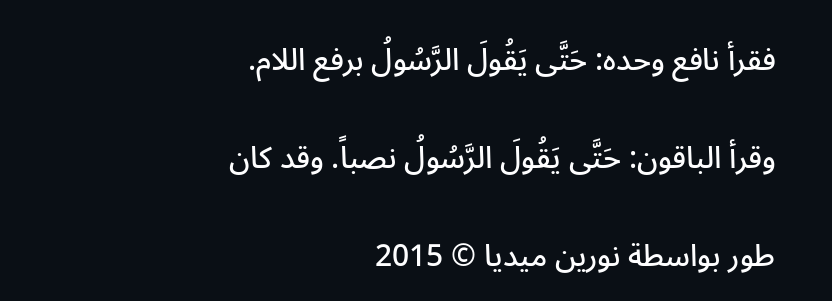فقرأ نافع وحده: حَتَّى يَقُولَ الرَّسُولُ برفع اللام.

وقرأ الباقون: حَتَّى يَقُولَ الرَّسُولُ نصباً. وقد كان

طور بواسطة نورين ميديا © 2015